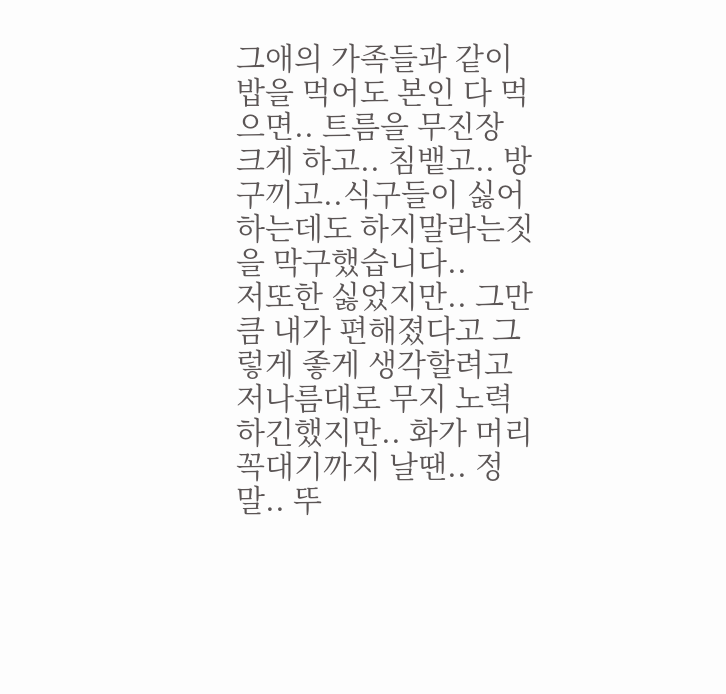그애의 가족들과 같이 밥을 먹어도 본인 다 먹으면.. 트름을 무진장 크게 하고.. 침뱉고.. 방구끼고..식구들이 싫어하는데도 하지말라는짓을 막구했습니다..
저또한 싫었지만.. 그만큼 내가 편해졌다고 그렇게 좋게 생각할려고 저나름대로 무지 노력하긴했지만.. 화가 머리꼭대기까지 날땐.. 정말.. 뚜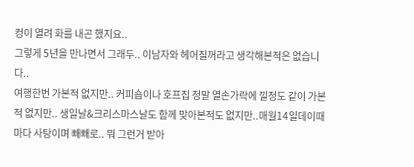컹이 열려 화를 내곤 했지요..
그렇게 5년을 만나면서 그래두.. 이남자와 헤어질꺼라고 생각해본적은 없습니다..
여행한번 가본적 없지만.. 커피숍이나 호프집 정말 열손가락에 낄정도 같이 가본적 없지만.. 생일날&크리스마스날도 함께 맞아본적도 없지만..매월14일데이때마다 사탕이며 빼빼로.. 뭐 그런거 받아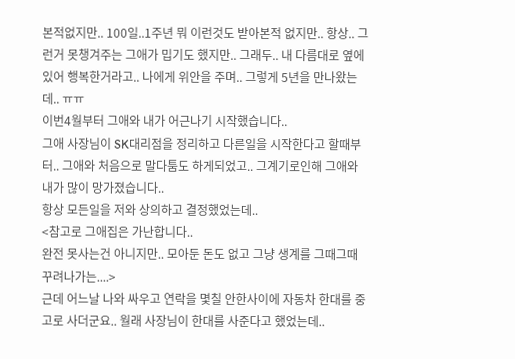본적없지만.. 100일..1주년 뭐 이런것도 받아본적 없지만.. 항상.. 그런거 못챙겨주는 그애가 밉기도 했지만.. 그래두.. 내 다름대로 옆에 있어 행복한거라고.. 나에게 위안을 주며.. 그렇게 5년을 만나왔는데.. ㅠㅠ
이번4월부터 그애와 내가 어근나기 시작했습니다..
그애 사장님이 SK대리점을 정리하고 다른일을 시작한다고 할때부터.. 그애와 처음으로 말다툼도 하게되었고.. 그계기로인해 그애와 내가 많이 망가졌습니다..
항상 모든일을 저와 상의하고 결정했었는데..
<참고로 그애집은 가난합니다..
완전 못사는건 아니지만.. 모아둔 돈도 없고 그냥 생계를 그때그때 꾸려나가는....>
근데 어느날 나와 싸우고 연락을 몇칠 안한사이에 자동차 한대를 중고로 사더군요.. 월래 사장님이 한대를 사준다고 했었는데..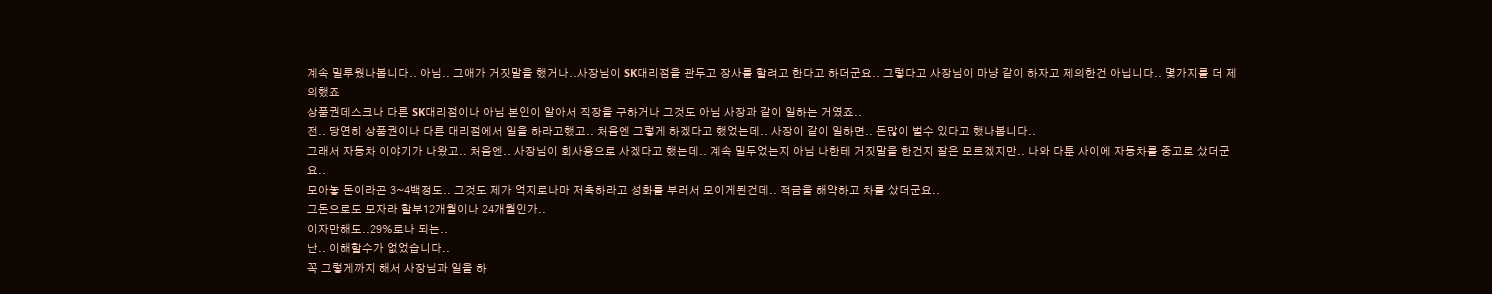계속 밀루웠나봅니다.. 아님.. 그애가 거짓말을 했거나..사장님이 SK대리점을 관두고 장사를 할려고 한다고 하더군요.. 그렇다고 사장님이 마냥 같이 하자고 제의한건 아닙니다.. 몇가지를 더 제의했죠
상품권데스크나 다른 SK대리점이나 아님 본인이 알아서 직장을 구하거나 그것도 아님 사장과 같이 일하는 거였죠..
전.. 당연히 상품권이나 다른 대리점에서 일을 하라고했고.. 처음엔 그렇게 하겠다고 했었는데.. 사장이 같이 일하면.. 돈많이 벌수 있다고 했나봅니다..
그래서 자동차 이야기가 나왔고.. 처음엔.. 사장님이 회사용으로 사겠다고 했는데.. 계속 밀두었는지 아님 나한테 거짓말을 한건지 잘은 모르겠지만.. 나와 다툰 사이에 자동차를 중고로 샀더군요..
모아놓 돈이라곤 3~4백정도.. 그것도 제가 억지로나마 저축하라고 성화를 부러서 모이게된건데.. 적금을 해약하고 차를 샀더군요..
그돈으로도 모자라 할부12개월이나 24개월인가..
이자만해도..29%로나 되는..
난.. 이해할수가 없었습니다..
꼭 그렇게까지 해서 사장님과 일을 하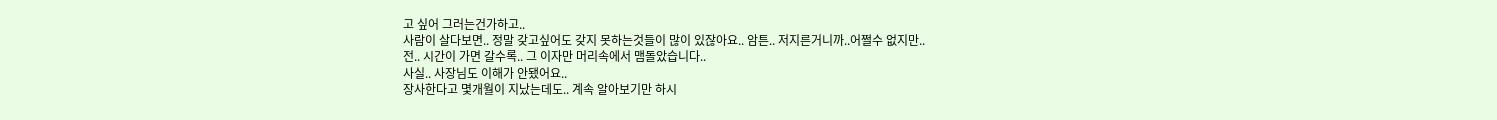고 싶어 그러는건가하고..
사람이 살다보면.. 정말 갖고싶어도 갖지 못하는것들이 많이 있잖아요.. 암튼.. 저지른거니까..어쩔수 없지만..
전.. 시간이 가면 갈수록.. 그 이자만 머리속에서 맴돌았습니다..
사실.. 사장님도 이해가 안됐어요..
장사한다고 몇개월이 지났는데도.. 계속 알아보기만 하시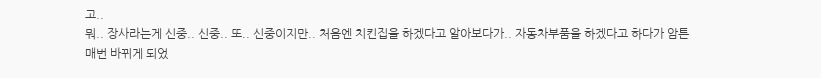고..
뭐.. 장사라는게 신중.. 신중.. 또.. 신중이지만.. 처음엔 치킨집을 하겠다고 알아보다가.. 자동차부품을 하겠다고 하다가 암튼 매번 바뀌게 되었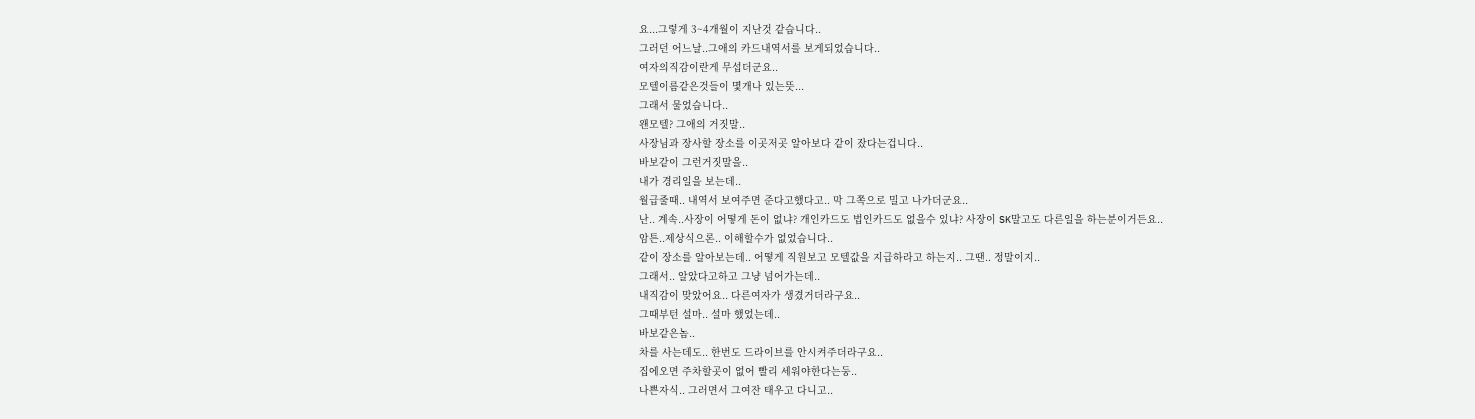요...그렇게 3~4개월이 지난것 같습니다..
그러던 어느날..그애의 카드내역서를 보게되었습니다..
여자의직감이란게 무섭더군요..
모텔이름같은것들이 몇개나 있는뜻...
그래서 물었습니다..
왠모텔? 그애의 거짓말..
사장님과 장사할 장소를 이곳저곳 알아보다 같이 잤다는겁니다..
바보같이 그런거짓말을..
내가 경리일을 보는데..
월급줄때.. 내역서 보여주면 준다고했다고.. 막 그쪽으로 밀고 나가더군요..
난.. 계속..사장이 어떻게 돈이 없냐? 개인카드도 법인카드도 없을수 있냐? 사장이 SK말고도 다른일을 하는분이거든요..
암튼..제상식으론.. 이해할수가 없었습니다..
같이 장소를 알아보는데.. 어떻게 직원보고 모텔값을 지급하라고 하는지.. 그땐.. 정말이지..
그래서.. 알았다고하고 그냥 넘어가는데..
내직감이 맞았어요.. 다른여자가 생겼거더라구요..
그때부턴 설마.. 설마 했었는데..
바보같은놈..
차를 사는데도.. 한번도 드라이브를 안시켜주더라구요..
집에오면 주차할곳이 없어 빨리 세워야한다는둥..
나쁜자식.. 그러면서 그여잔 태우고 다니고..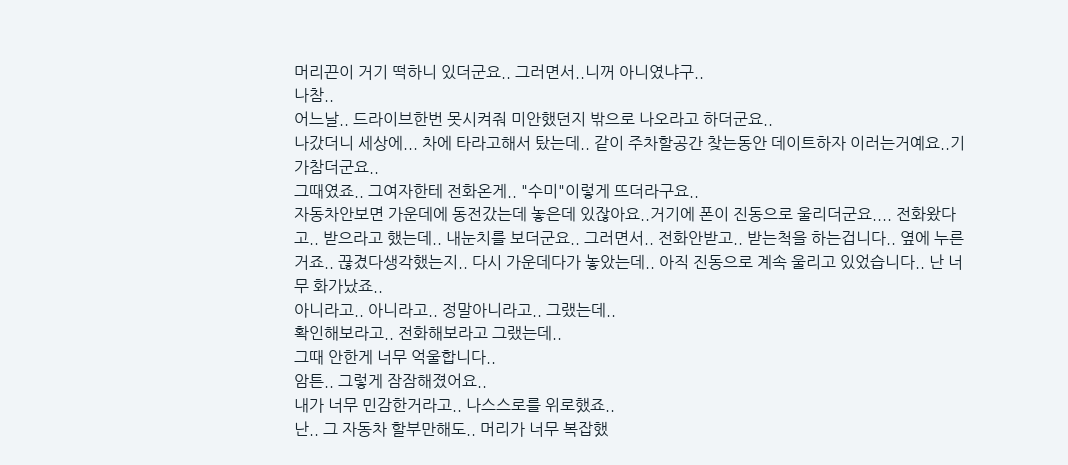머리끈이 거기 떡하니 있더군요.. 그러면서..니꺼 아니였냐구..
나참..
어느날.. 드라이브한번 못시켜줘 미안했던지 밖으로 나오라고 하더군요..
나갔더니 세상에... 차에 타라고해서 탔는데.. 같이 주차할공간 찾는동안 데이트하자 이러는거예요..기가참더군요..
그때였죠.. 그여자한테 전화온게.. "수미"이렇게 뜨더라구요..
자동차안보면 가운데에 동전갔는데 놓은데 있잖아요..거기에 폰이 진동으로 울리더군요.... 전화왔다고.. 받으라고 했는데.. 내눈치를 보더군요.. 그러면서.. 전화안받고.. 받는척을 하는겁니다.. 옆에 누른거죠.. 끊겼다생각했는지.. 다시 가운데다가 놓았는데.. 아직 진동으로 계속 울리고 있었습니다.. 난 너무 화가났죠..
아니라고.. 아니라고.. 정말아니라고.. 그랬는데..
확인해보라고.. 전화해보라고 그랬는데..
그때 안한게 너무 억울합니다..
암튼.. 그렇게 잠잠해졌어요..
내가 너무 민감한거라고.. 나스스로를 위로했죠..
난.. 그 자동차 할부만해도.. 머리가 너무 복잡했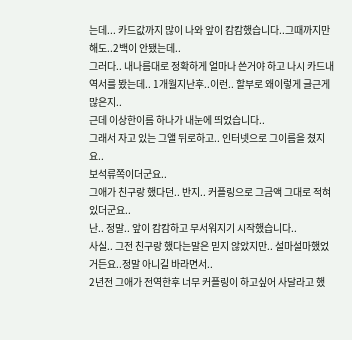는데... 카드값까지 많이 나와 앞이 캄캄했습니다..그때까지만해도..2백이 안됐는데..
그러다.. 내나름대로 정확하게 얼마나 쓴거야 하고 나시 카드내역서를 봤는데.. 1개월지난후..이런.. 할부로 왜이렇게 글근게 많은지..
근데 이상한이름 하나가 내눈에 띄었습니다..
그래서 자고 있는 그앨 뒤로하고.. 인터넷으로 그이름을 쳤지요..
보석류쪽이더군요..
그애가 친구랑 했다던.. 반지.. 커플링으로 그금액 그대로 적혀있더군요..
난.. 정말.. 앞이 캄캄하고 무서워지기 시작했습니다..
사실.. 그전 친구랑 했다는말은 믿지 않았지만.. 설마설마했었거든요..정말 아니길 바라면서..
2년전 그애가 전역한후 너무 커플링이 하고싶어 사달라고 했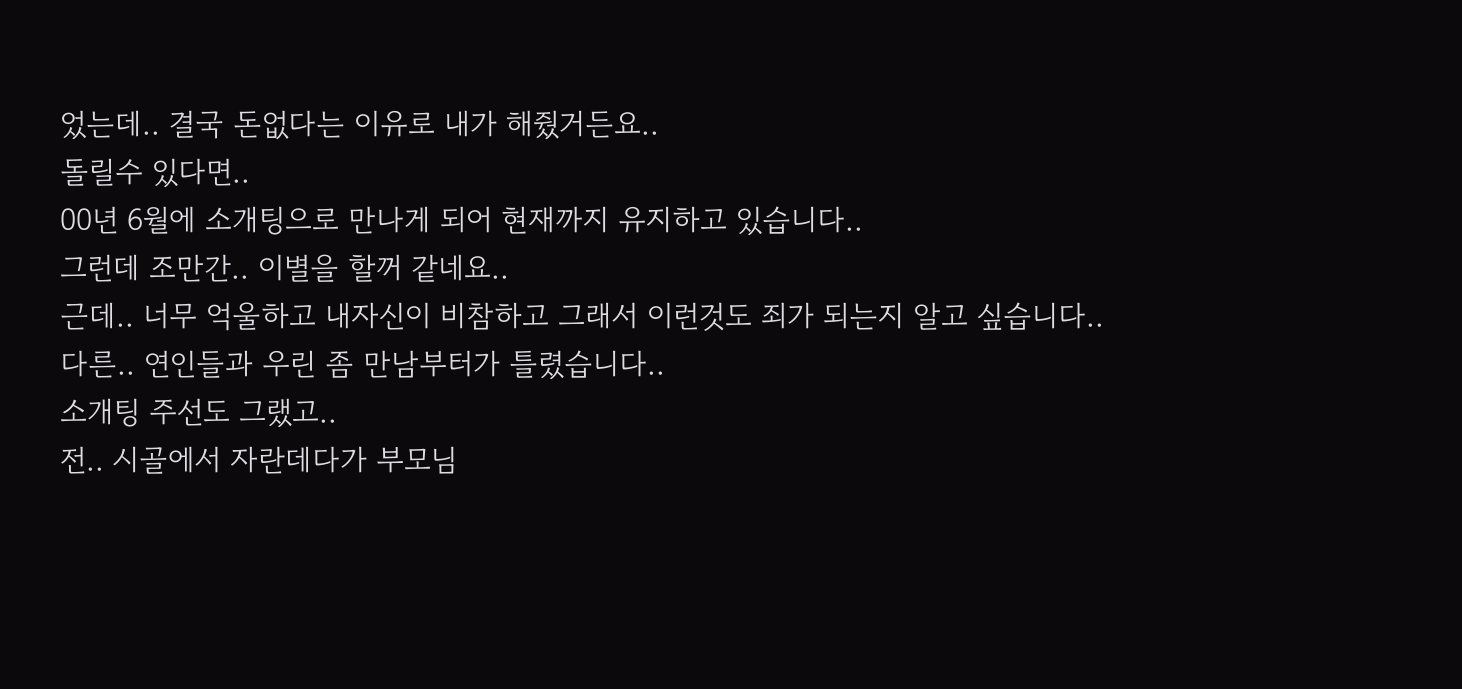었는데.. 결국 돈없다는 이유로 내가 해줬거든요..
돌릴수 있다면..
00년 6월에 소개팅으로 만나게 되어 현재까지 유지하고 있습니다..
그런데 조만간.. 이별을 할꺼 같네요..
근데.. 너무 억울하고 내자신이 비참하고 그래서 이런것도 죄가 되는지 알고 싶습니다..
다른.. 연인들과 우린 좀 만남부터가 틀렸습니다..
소개팅 주선도 그랬고..
전.. 시골에서 자란데다가 부모님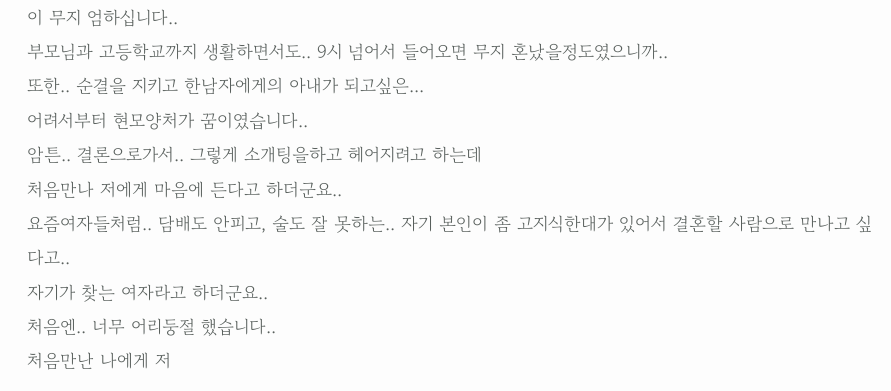이 무지 엄하십니다..
부모님과 고등학교까지 생활하면서도.. 9시 넘어서 들어오면 무지 혼났을정도였으니까..
또한.. 순결을 지키고 한남자에게의 아내가 되고싶은...
어려서부터 현모양처가 꿈이였습니다..
암튼.. 결론으로가서.. 그렇게 소개팅을하고 헤어지려고 하는데
처음만나 저에게 마음에 든다고 하더군요..
요즘여자들처럼.. 담배도 안피고, 술도 잘 못하는.. 자기 본인이 좀 고지식한대가 있어서 결혼할 사람으로 만나고 싶다고..
자기가 찾는 여자라고 하더군요..
처음엔.. 너무 어리둥절 했습니다..
처음만난 나에게 저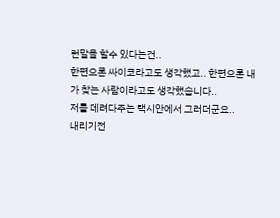런말을 할수 있다는건..
한편으론 싸이코라고도 생각했고.. 한편으론 내가 찾는 사람이라고도 생각했습니다..
저를 데려다주는 택시안에서 그러더군요..
내리기전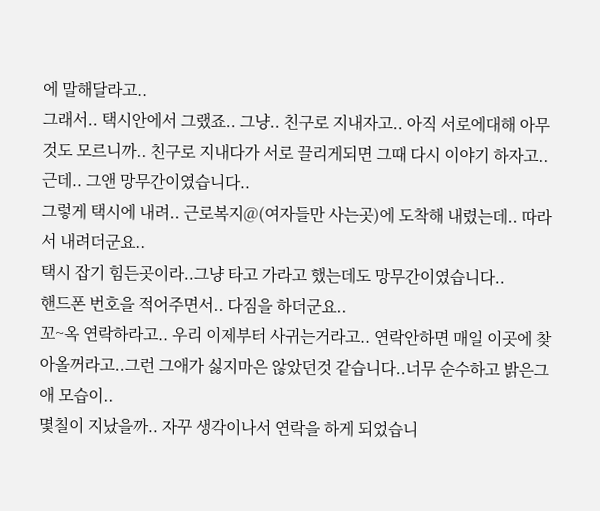에 말해달라고..
그래서.. 택시안에서 그랬죠.. 그냥.. 친구로 지내자고.. 아직 서로에대해 아무것도 모르니까.. 친구로 지내다가 서로 끌리게되면 그때 다시 이야기 하자고.. 근데.. 그앤 망무간이였습니다..
그렇게 택시에 내려.. 근로복지@(여자들만 사는곳)에 도착해 내렸는데.. 따라서 내려더군요..
택시 잡기 힘든곳이라..그냥 타고 가라고 했는데도 망무간이였습니다..
핸드폰 번호을 적어주면서.. 다짐을 하더군요..
꼬~옥 연락하라고.. 우리 이제부터 사귀는거라고.. 연락안하면 매일 이곳에 찾아올꺼라고..그런 그애가 싫지마은 않았던것 같습니다..너무 순수하고 밝은그애 모습이..
몇칠이 지났을까.. 자꾸 생각이나서 연락을 하게 되었습니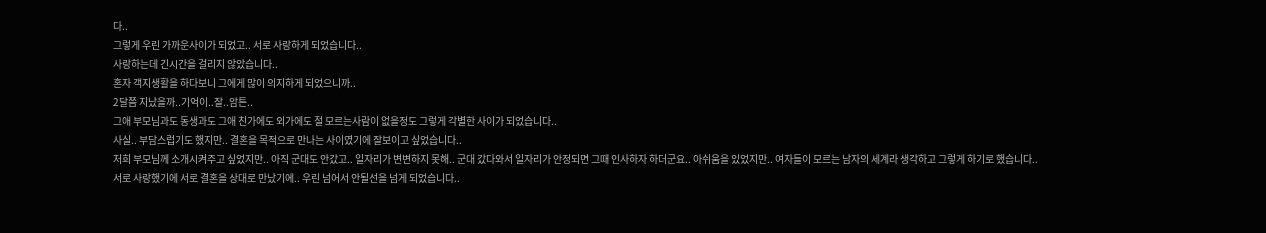다..
그렇게 우린 가까운사이가 되었고.. 서로 사랑하게 되었습니다..
사랑하는데 긴시간을 걸리지 않았습니다..
혼자 객지생활을 하다보니 그에게 많이 의지하게 되었으니까..
2달쯤 지났을까..기억이..잘..암튼..
그애 부모님과도 동생과도 그애 친가에도 외가에도 절 모르는사람이 없을정도 그렇게 각별한 사이가 되었습니다..
사실.. 부담스럽기도 했지만.. 결혼을 목적으로 만나는 사이였기에 잘보이고 싶었습니다..
저희 부모님께 소개시켜주고 싶었지만.. 아직 군대도 안갔고.. 일자리가 변변하지 못해.. 군대 갔다와서 일자리가 안정되면 그때 인사하자 하더군요.. 아쉬움을 있었지만.. 여자들이 모르는 남자의 세계라 생각하고 그렇게 하기로 했습니다..
서로 사랑했기에 서로 결혼을 상대로 만났기에.. 우린 넘어서 안될선을 넘게 되었습니다..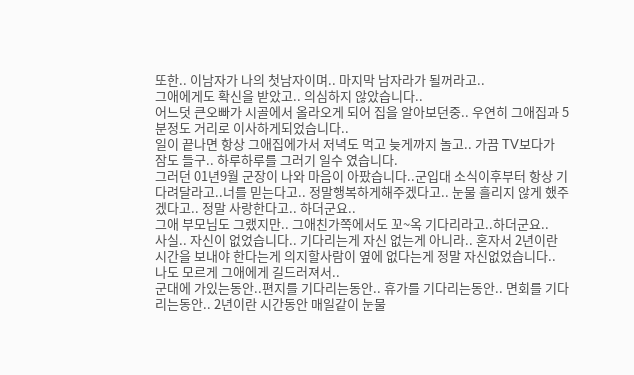또한.. 이남자가 나의 첫남자이며.. 마지막 남자라가 될꺼라고..
그애에게도 확신을 받았고.. 의심하지 않았습니다..
어느덧 큰오빠가 시골에서 올라오게 되어 집을 알아보던중.. 우연히 그애집과 5분정도 거리로 이사하게되었습니다..
일이 끝나면 항상 그애집에가서 저녁도 먹고 늦게까지 놀고.. 가끔 TV보다가 잠도 들구.. 하루하루를 그러기 일수 였습니다.
그러던 01년9월 군장이 나와 마음이 아팠습니다..군입대 소식이후부터 항상 기다려달라고..너를 믿는다고.. 정말행복하게해주겠다고.. 눈물 흘리지 않게 했주겠다고.. 정말 사랑한다고.. 하더군요..
그애 부모님도 그랬지만.. 그애친가쪽에서도 꼬~옥 기다리라고..하더군요..
사실.. 자신이 없었습니다.. 기다리는게 자신 없는게 아니라.. 혼자서 2년이란 시간을 보내야 한다는게 의지할사람이 옆에 없다는게 정말 자신없었습니다.. 나도 모르게 그애에게 길드러져서..
군대에 가있는동안..편지를 기다리는동안.. 휴가를 기다리는동안.. 면회를 기다리는동안.. 2년이란 시간동안 매일같이 눈물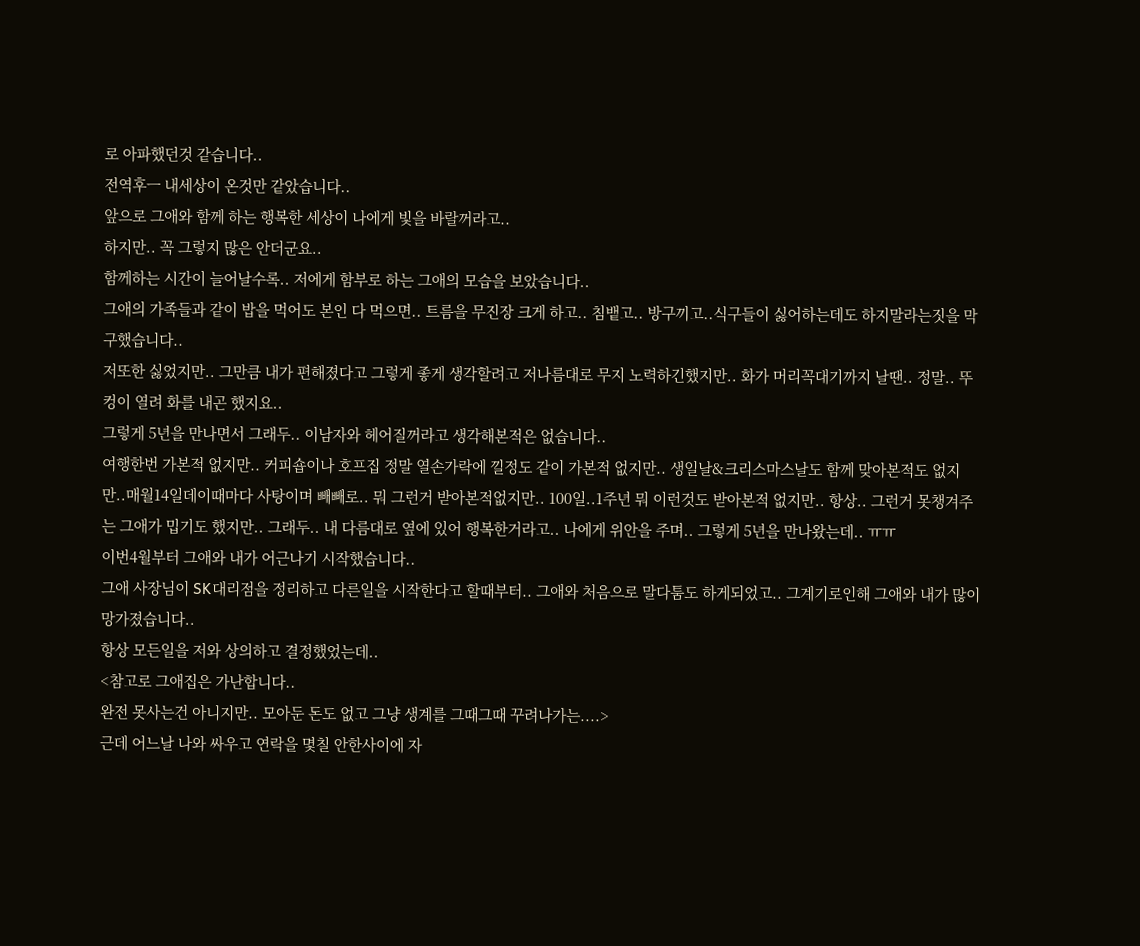로 아파했던것 같습니다..
전역후ㅡ 내세상이 온것만 같았습니다..
앞으로 그애와 함께 하는 행복한 세상이 나에게 빛을 바랄꺼라고..
하지만.. 꼭 그렇지 많은 안더군요..
함께하는 시간이 늘어날수록.. 저에게 함부로 하는 그애의 모습을 보았습니다..
그애의 가족들과 같이 밥을 먹어도 본인 다 먹으면.. 트름을 무진장 크게 하고.. 침뱉고.. 방구끼고..식구들이 싫어하는데도 하지말라는짓을 막구했습니다..
저또한 싫었지만.. 그만큼 내가 편해졌다고 그렇게 좋게 생각할려고 저나름대로 무지 노력하긴했지만.. 화가 머리꼭대기까지 날땐.. 정말.. 뚜컹이 열려 화를 내곤 했지요..
그렇게 5년을 만나면서 그래두.. 이남자와 헤어질꺼라고 생각해본적은 없습니다..
여행한번 가본적 없지만.. 커피숍이나 호프집 정말 열손가락에 낄정도 같이 가본적 없지만.. 생일날&크리스마스날도 함께 맞아본적도 없지만..매월14일데이때마다 사탕이며 빼빼로.. 뭐 그런거 받아본적없지만.. 100일..1주년 뭐 이런것도 받아본적 없지만.. 항상.. 그런거 못챙겨주는 그애가 밉기도 했지만.. 그래두.. 내 다름대로 옆에 있어 행복한거라고.. 나에게 위안을 주며.. 그렇게 5년을 만나왔는데.. ㅠㅠ
이번4월부터 그애와 내가 어근나기 시작했습니다..
그애 사장님이 SK대리점을 정리하고 다른일을 시작한다고 할때부터.. 그애와 처음으로 말다툼도 하게되었고.. 그계기로인해 그애와 내가 많이 망가졌습니다..
항상 모든일을 저와 상의하고 결정했었는데..
<참고로 그애집은 가난합니다..
완전 못사는건 아니지만.. 모아둔 돈도 없고 그냥 생계를 그때그때 꾸려나가는....>
근데 어느날 나와 싸우고 연락을 몇칠 안한사이에 자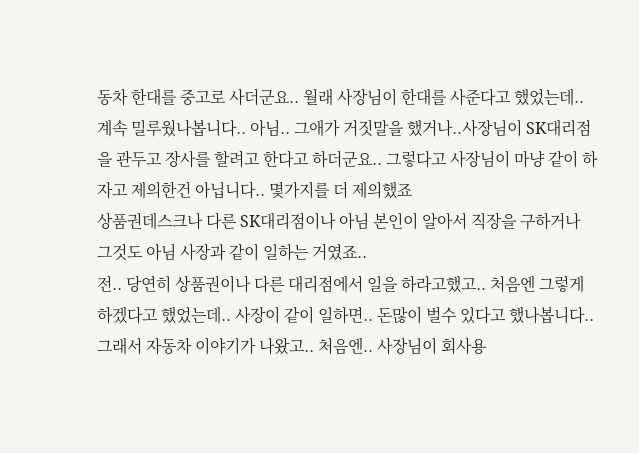동차 한대를 중고로 사더군요.. 월래 사장님이 한대를 사준다고 했었는데..
계속 밀루웠나봅니다.. 아님.. 그애가 거짓말을 했거나..사장님이 SK대리점을 관두고 장사를 할려고 한다고 하더군요.. 그렇다고 사장님이 마냥 같이 하자고 제의한건 아닙니다.. 몇가지를 더 제의했죠
상품권데스크나 다른 SK대리점이나 아님 본인이 알아서 직장을 구하거나 그것도 아님 사장과 같이 일하는 거였죠..
전.. 당연히 상품권이나 다른 대리점에서 일을 하라고했고.. 처음엔 그렇게 하겠다고 했었는데.. 사장이 같이 일하면.. 돈많이 벌수 있다고 했나봅니다..
그래서 자동차 이야기가 나왔고.. 처음엔.. 사장님이 회사용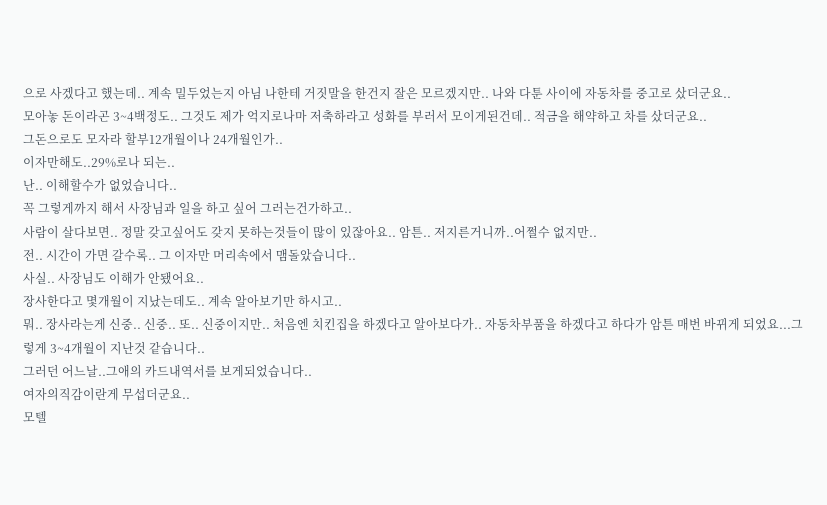으로 사겠다고 했는데.. 계속 밀두었는지 아님 나한테 거짓말을 한건지 잘은 모르겠지만.. 나와 다툰 사이에 자동차를 중고로 샀더군요..
모아놓 돈이라곤 3~4백정도.. 그것도 제가 억지로나마 저축하라고 성화를 부러서 모이게된건데.. 적금을 해약하고 차를 샀더군요..
그돈으로도 모자라 할부12개월이나 24개월인가..
이자만해도..29%로나 되는..
난.. 이해할수가 없었습니다..
꼭 그렇게까지 해서 사장님과 일을 하고 싶어 그러는건가하고..
사람이 살다보면.. 정말 갖고싶어도 갖지 못하는것들이 많이 있잖아요.. 암튼.. 저지른거니까..어쩔수 없지만..
전.. 시간이 가면 갈수록.. 그 이자만 머리속에서 맴돌았습니다..
사실.. 사장님도 이해가 안됐어요..
장사한다고 몇개월이 지났는데도.. 계속 알아보기만 하시고..
뭐.. 장사라는게 신중.. 신중.. 또.. 신중이지만.. 처음엔 치킨집을 하겠다고 알아보다가.. 자동차부품을 하겠다고 하다가 암튼 매번 바뀌게 되었요...그렇게 3~4개월이 지난것 같습니다..
그러던 어느날..그애의 카드내역서를 보게되었습니다..
여자의직감이란게 무섭더군요..
모텔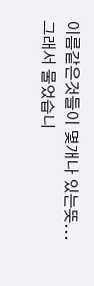이름같은것들이 몇개나 있는뜻...
그래서 물었습니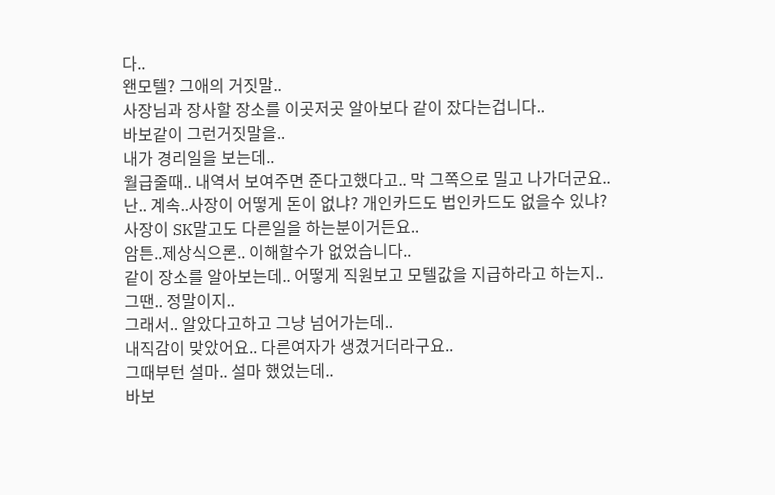다..
왠모텔? 그애의 거짓말..
사장님과 장사할 장소를 이곳저곳 알아보다 같이 잤다는겁니다..
바보같이 그런거짓말을..
내가 경리일을 보는데..
월급줄때.. 내역서 보여주면 준다고했다고.. 막 그쪽으로 밀고 나가더군요..
난.. 계속..사장이 어떻게 돈이 없냐? 개인카드도 법인카드도 없을수 있냐? 사장이 SK말고도 다른일을 하는분이거든요..
암튼..제상식으론.. 이해할수가 없었습니다..
같이 장소를 알아보는데.. 어떻게 직원보고 모텔값을 지급하라고 하는지.. 그땐.. 정말이지..
그래서.. 알았다고하고 그냥 넘어가는데..
내직감이 맞았어요.. 다른여자가 생겼거더라구요..
그때부턴 설마.. 설마 했었는데..
바보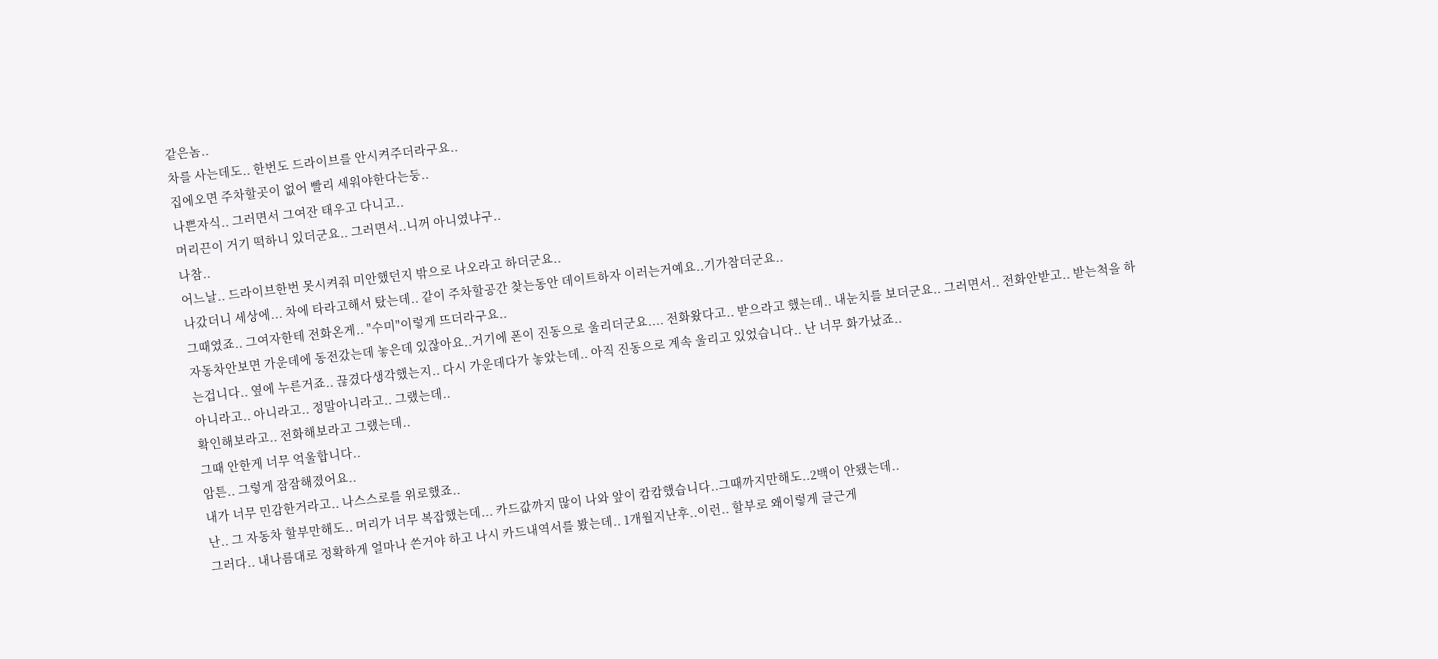같은놈..
차를 사는데도.. 한번도 드라이브를 안시켜주더라구요..
집에오면 주차할곳이 없어 빨리 세워야한다는둥..
나쁜자식.. 그러면서 그여잔 태우고 다니고..
머리끈이 거기 떡하니 있더군요.. 그러면서..니꺼 아니였냐구..
나참..
어느날.. 드라이브한번 못시켜줘 미안했던지 밖으로 나오라고 하더군요..
나갔더니 세상에... 차에 타라고해서 탔는데.. 같이 주차할공간 찾는동안 데이트하자 이러는거예요..기가참더군요..
그때였죠.. 그여자한테 전화온게.. "수미"이렇게 뜨더라구요..
자동차안보면 가운데에 동전갔는데 놓은데 있잖아요..거기에 폰이 진동으로 울리더군요.... 전화왔다고.. 받으라고 했는데.. 내눈치를 보더군요.. 그러면서.. 전화안받고.. 받는척을 하는겁니다.. 옆에 누른거죠.. 끊겼다생각했는지.. 다시 가운데다가 놓았는데.. 아직 진동으로 계속 울리고 있었습니다.. 난 너무 화가났죠..
아니라고.. 아니라고.. 정말아니라고.. 그랬는데..
확인해보라고.. 전화해보라고 그랬는데..
그때 안한게 너무 억울합니다..
암튼.. 그렇게 잠잠해졌어요..
내가 너무 민감한거라고.. 나스스로를 위로했죠..
난.. 그 자동차 할부만해도.. 머리가 너무 복잡했는데... 카드값까지 많이 나와 앞이 캄캄했습니다..그때까지만해도..2백이 안됐는데..
그러다.. 내나름대로 정확하게 얼마나 쓴거야 하고 나시 카드내역서를 봤는데.. 1개월지난후..이런.. 할부로 왜이렇게 글근게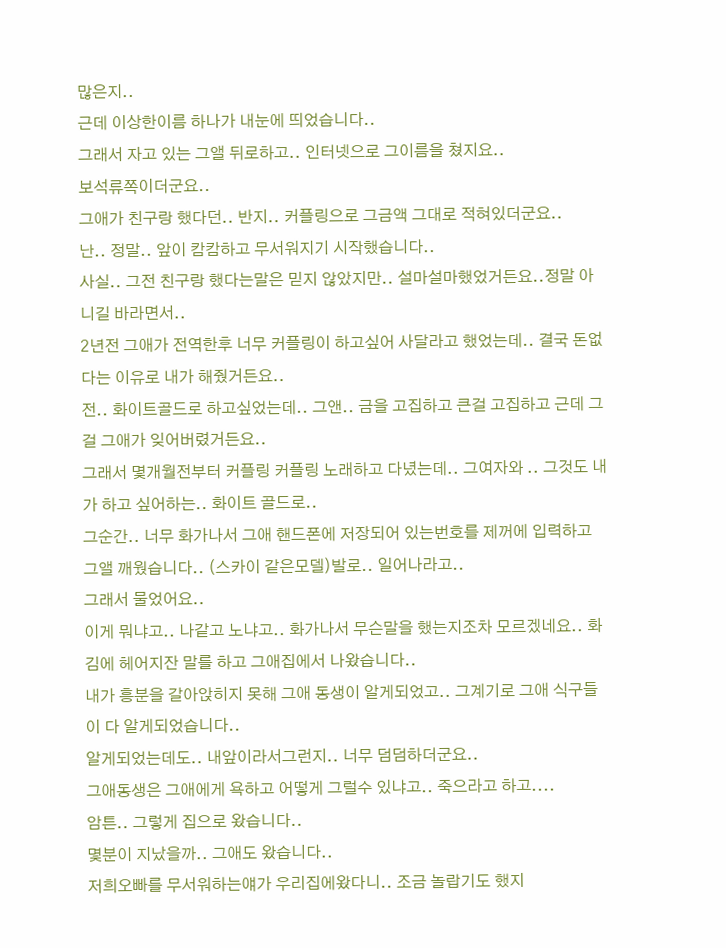많은지..
근데 이상한이름 하나가 내눈에 띄었습니다..
그래서 자고 있는 그앨 뒤로하고.. 인터넷으로 그이름을 쳤지요..
보석류쪽이더군요..
그애가 친구랑 했다던.. 반지.. 커플링으로 그금액 그대로 적혀있더군요..
난.. 정말.. 앞이 캄캄하고 무서워지기 시작했습니다..
사실.. 그전 친구랑 했다는말은 믿지 않았지만.. 설마설마했었거든요..정말 아니길 바라면서..
2년전 그애가 전역한후 너무 커플링이 하고싶어 사달라고 했었는데.. 결국 돈없다는 이유로 내가 해줬거든요..
전.. 화이트골드로 하고싶었는데.. 그앤.. 금을 고집하고 큰걸 고집하고 근데 그걸 그애가 잊어버렸거든요..
그래서 몇개월전부터 커플링 커플링 노래하고 다녔는데.. 그여자와 .. 그것도 내가 하고 싶어하는.. 화이트 골드로..
그순간.. 너무 화가나서 그애 핸드폰에 저장되어 있는번호를 제꺼에 입력하고 그앨 깨웠습니다.. (스카이 같은모델)발로.. 일어나라고..
그래서 물었어요..
이게 뭐냐고.. 나같고 노냐고.. 화가나서 무슨말을 했는지조차 모르겠네요.. 화김에 헤어지잔 말를 하고 그애집에서 나왔습니다..
내가 흥분을 갈아앉히지 못해 그애 동생이 알게되었고.. 그계기로 그애 식구들이 다 알게되었습니다..
알게되었는데도.. 내앞이라서그런지.. 너무 덤덤하더군요..
그애동생은 그애에게 욕하고 어떻게 그럴수 있냐고.. 죽으라고 하고....
암튼.. 그렇게 집으로 왔습니다..
몇분이 지났을까.. 그애도 왔습니다..
저희오빠를 무서워하는얘가 우리집에왔다니.. 조금 놀랍기도 했지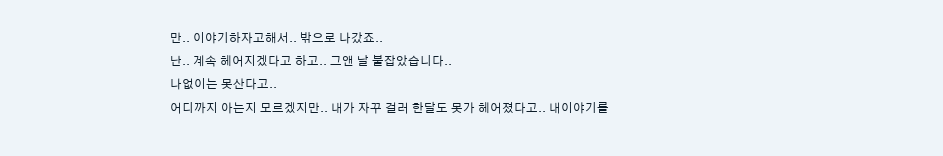만.. 이야기하자고해서.. 밖으로 나갔죠..
난.. 계속 헤어지겠다고 하고.. 그앤 날 붙잡았습니다..
나없이는 못산다고..
어디까지 아는지 모르겠지만.. 내가 자꾸 걸러 한달도 못가 헤어졌다고.. 내이야기를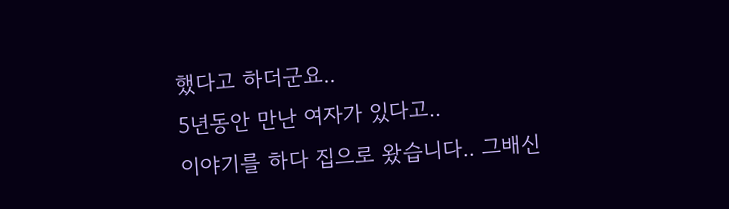했다고 하더군요..
5년동안 만난 여자가 있다고..
이야기를 하다 집으로 왔습니다.. 그배신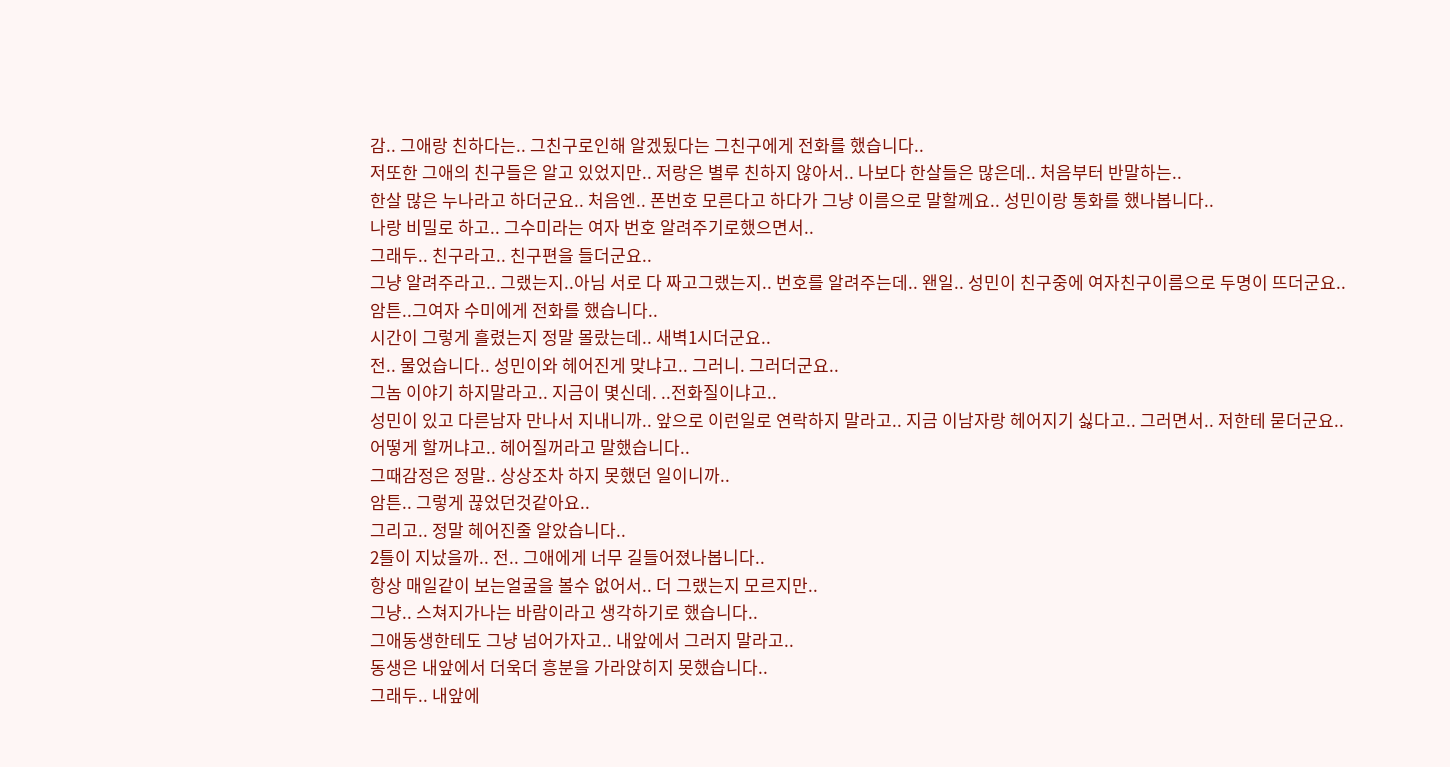감.. 그애랑 친하다는.. 그친구로인해 알겠됬다는 그친구에게 전화를 했습니다..
저또한 그애의 친구들은 알고 있었지만.. 저랑은 별루 친하지 않아서.. 나보다 한살들은 많은데.. 처음부터 반말하는..
한살 많은 누나라고 하더군요.. 처음엔.. 폰번호 모른다고 하다가 그냥 이름으로 말할께요.. 성민이랑 통화를 했나봅니다..
나랑 비밀로 하고.. 그수미라는 여자 번호 알려주기로했으면서..
그래두.. 친구라고.. 친구편을 들더군요..
그냥 알려주라고.. 그랬는지..아님 서로 다 짜고그랬는지.. 번호를 알려주는데.. 왠일.. 성민이 친구중에 여자친구이름으로 두명이 뜨더군요.. 암튼..그여자 수미에게 전화를 했습니다..
시간이 그렇게 흘렸는지 정말 몰랐는데.. 새벽1시더군요..
전.. 물었습니다.. 성민이와 헤어진게 맞냐고.. 그러니. 그러더군요..
그놈 이야기 하지말라고.. 지금이 몇신데. ..전화질이냐고..
성민이 있고 다른남자 만나서 지내니까.. 앞으로 이런일로 연락하지 말라고.. 지금 이남자랑 헤어지기 싫다고.. 그러면서.. 저한테 묻더군요.. 어떻게 할꺼냐고.. 헤어질꺼라고 말했습니다..
그때감정은 정말.. 상상조차 하지 못했던 일이니까..
암튼.. 그렇게 끊었던것같아요..
그리고.. 정말 헤어진줄 알았습니다..
2틀이 지났을까.. 전.. 그애에게 너무 길들어졌나봅니다..
항상 매일같이 보는얼굴을 볼수 없어서.. 더 그랬는지 모르지만..
그냥.. 스쳐지가나는 바람이라고 생각하기로 했습니다..
그애동생한테도 그냥 넘어가자고.. 내앞에서 그러지 말라고..
동생은 내앞에서 더욱더 흥분을 가라앉히지 못했습니다..
그래두.. 내앞에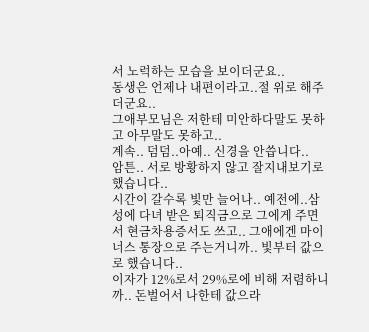서 노럭하는 모습을 보이더군요..
동생은 언제나 내편이라고..절 위로 해주더군요..
그애부모님은 저한테 미안하다말도 못하고 아무말도 못하고..
계속.. 덤덤..아예.. 신경을 안씁니다..
암튼.. 서로 방황하지 않고 잘지내보기로 했습니다..
시간이 갈수록 빛만 늘어나.. 예전에..삼성에 다녀 받은 퇴직금으로 그에게 주면서 현금차용증서도 쓰고.. 그애에겐 마이너스 통장으로 주는거니까.. 빛부터 값으로 했습니다..
이자가 12%로서 29%로에 비해 저렴하니까.. 돈벌어서 나한테 값으라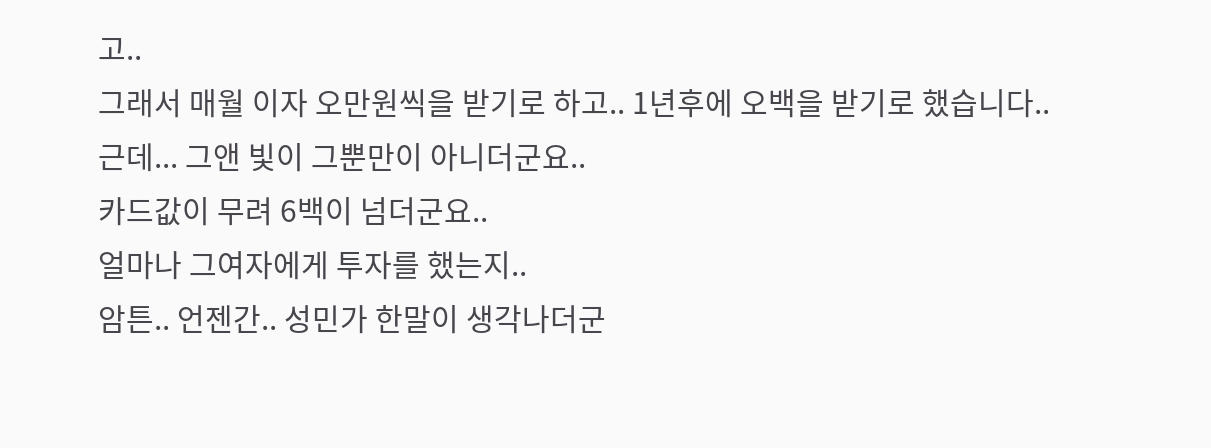고..
그래서 매월 이자 오만원씩을 받기로 하고.. 1년후에 오백을 받기로 했습니다..
근데... 그앤 빛이 그뿐만이 아니더군요..
카드값이 무려 6백이 넘더군요..
얼마나 그여자에게 투자를 했는지..
암튼.. 언젠간.. 성민가 한말이 생각나더군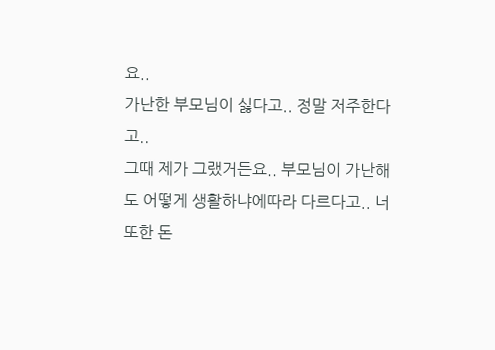요..
가난한 부모님이 싫다고.. 정말 저주한다고..
그때 제가 그랬거든요.. 부모님이 가난해도 어떻게 생활하냐에따라 다르다고.. 너또한 돈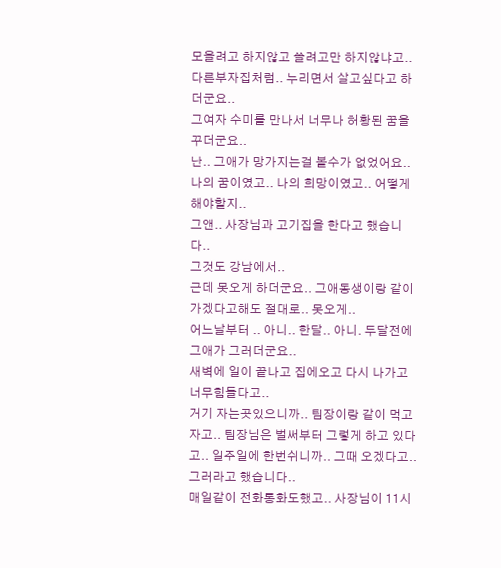모을려고 하지않고 쓸려고만 하지않냐고..
다른부자집처럼.. 누리면서 살고싶다고 하더군요..
그여자 수미를 만나서 너무나 허황된 꿈을 꾸더군요..
난.. 그애가 망가지는걸 볼수가 없었어요..
나의 꿈이였고.. 나의 희망이였고.. 어떻게 해야할지..
그앤.. 사장님과 고기집을 한다고 했습니다..
그것도 강남에서..
근데 못오게 하더군요.. 그애동생이랑 같이 가겠다고해도 절대로.. 못오게..
어느날부터 .. 아니.. 한달.. 아니. 두달전에 그애가 그러더군요..
새벽에 일이 끝나고 집에오고 다시 나가고 너무힘들다고..
거기 자는곳있으니까.. 팀장이랑 같이 먹고자고.. 팀장님은 벌써부터 그렇게 하고 있다고.. 일주일에 한번쉬니까.. 그때 오겠다고..
그러라고 했습니다..
매일같이 전화통화도했고.. 사장님이 11시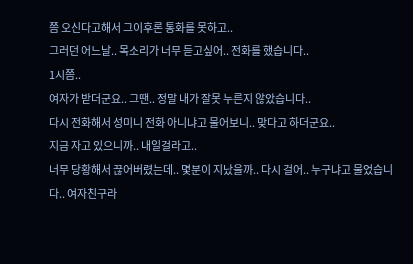쯤 오신다고해서 그이후론 통화를 못하고..
그러던 어느날.. 목소리가 너무 듣고싶어.. 전화를 했습니다..
1시쯤..
여자가 받더군요.. 그땐.. 정말 내가 잘못 누른지 않았습니다..
다시 전화해서 성미니 전화 아니냐고 물어보니.. 맞다고 하더군요..
지금 자고 있으니까.. 내일걸라고..
너무 당황해서 끊어버렸는데.. 몇분이 지났을까.. 다시 걸어.. 누구냐고 물었습니다.. 여자친구라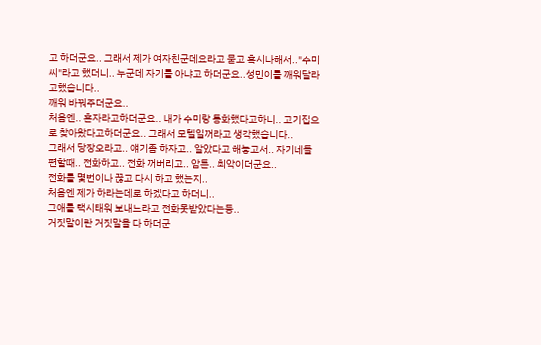고 하더군요.. 그래서 제가 여자친군데요라고 묻고 혹시나해서.."수미씨"라고 했더니.. 누군데 자기를 아냐고 하더군요..성민이를 깨워달라고했습니다..
깨워 바꿔주더군요..
처음엔.. 혼자라고하더군요.. 내가 수미랑 통화했다고하니.. 고기집으로 찾아왔다고하더군요.. 그래서 모텔일꺼라고 생각했습니다..
그래서 당장오라고.. 얘기좀 하자고.. 알았다고 해놓고서.. 자기네들 편할때.. 전화하고.. 전화 꺼버리고.. 암튼.. 최악이더군요..
전화를 몇번이나 끊고 다시 하고 했는지..
처음엔 제가 하라는데로 하겠다고 하더니..
그애를 택시태워 보내느라고 전화못받았다는둥..
거짓말이란 거짓말을 다 하더군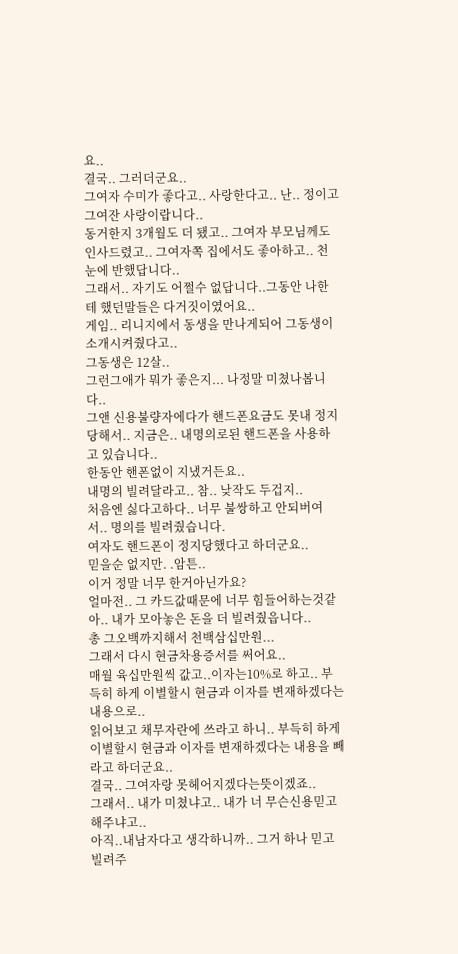요..
결국.. 그러더군요..
그여자 수미가 좋다고.. 사랑한다고.. 난.. 정이고 그여잔 사랑이랍니다..
동거한지 3개월도 더 됐고.. 그여자 부모님께도 인사드렸고.. 그여자쪽 집에서도 좋아하고.. 천눈에 반했답니다..
그래서.. 자기도 어쩔수 없답니다..그동안 나한테 했던말들은 다거짓이였어요..
게임.. 리니지에서 동생을 만나게되어 그동생이 소개시켜줬다고..
그동생은 12살..
그런그애가 뭐가 좋은지... 나정말 미쳤나봅니다..
그앤 신용불량자에다가 핸드폰요금도 못내 정지당해서.. 지금은.. 내명의로된 핸드폰을 사용하고 있습니다..
한동안 핸폰없이 지냈거든요..
내명의 빌려달라고.. 참.. 낮작도 두겁지..
처음엔 싫다고하다.. 너무 불쌍하고 안되버여서.. 명의를 빌려줬습니다.
여자도 핸드폰이 정지당했다고 하더군요..
믿을순 없지만. .암튼..
이거 정말 너무 한거아닌가요?
얼마전.. 그 카드값때문에 너무 힘들어하는것같아.. 내가 모아놓은 돈을 더 빌려줬읍니다..
총 그오백까지해서 천백삼십만원...
그래서 다시 현금차용증서를 써어요..
매월 육십만원씩 값고..이자는10%로 하고.. 부득히 하게 이별할시 현금과 이자를 변재하겠다는내용으로..
읽어보고 채무자란에 쓰라고 하니.. 부득히 하게 이별할시 현금과 이자를 변재하겠다는 내용을 빼라고 하더군요..
결국.. 그여자랑 못헤어지겠다는뜻이겠죠..
그래서.. 내가 미쳤냐고.. 내가 너 무슨신용믿고 해주냐고..
아직..내남자다고 생각하니까.. 그거 하나 믿고 빌려주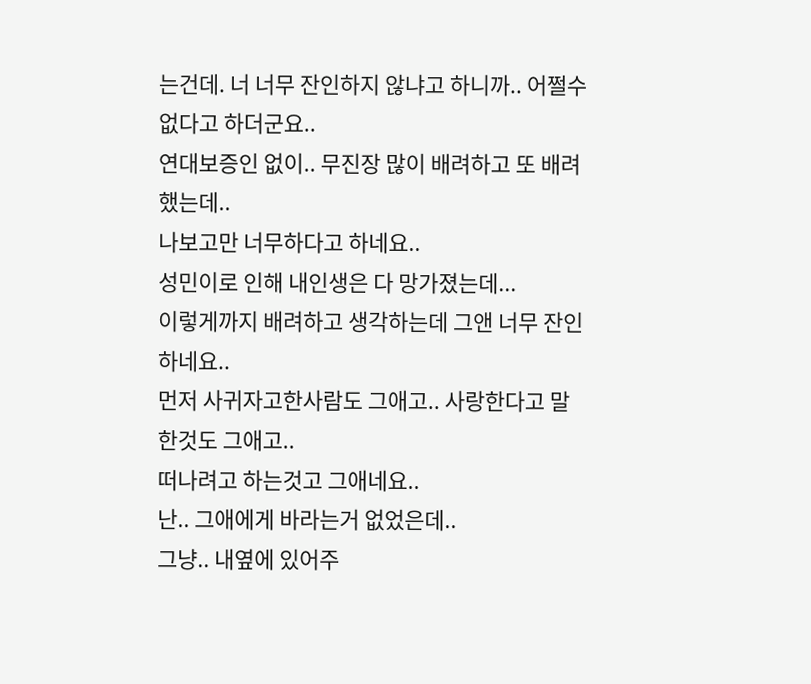는건데. 너 너무 잔인하지 않냐고 하니까.. 어쩔수 없다고 하더군요..
연대보증인 없이.. 무진장 많이 배려하고 또 배려했는데..
나보고만 너무하다고 하네요..
성민이로 인해 내인생은 다 망가졌는데...
이렇게까지 배려하고 생각하는데 그앤 너무 잔인하네요..
먼저 사귀자고한사람도 그애고.. 사랑한다고 말한것도 그애고..
떠나려고 하는것고 그애네요..
난.. 그애에게 바라는거 없었은데..
그냥.. 내옆에 있어주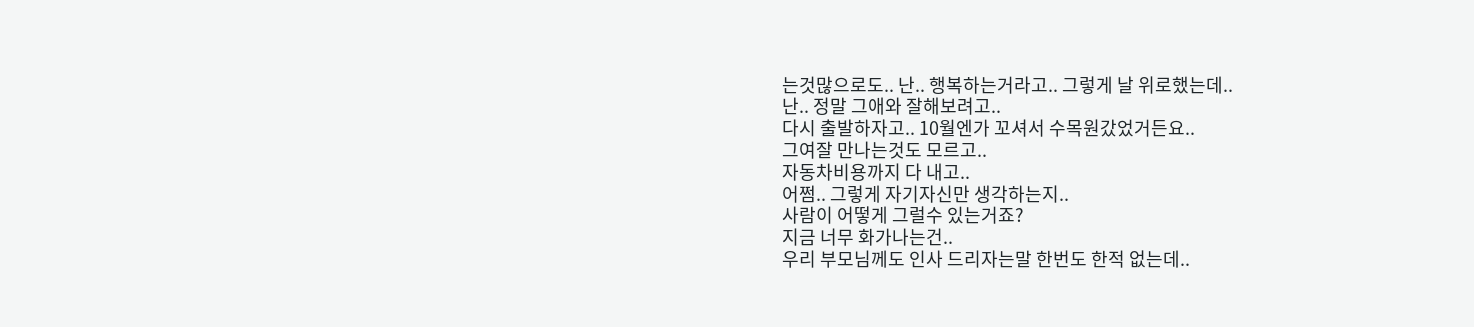는것많으로도.. 난.. 행복하는거라고.. 그렇게 날 위로했는데..
난.. 정말 그애와 잘해보려고..
다시 출발하자고.. 10월엔가 꼬셔서 수목원갔었거든요..
그여잘 만나는것도 모르고..
자동차비용까지 다 내고..
어쩜.. 그렇게 자기자신만 생각하는지..
사람이 어떻게 그럴수 있는거죠?
지금 너무 화가나는건..
우리 부모님께도 인사 드리자는말 한번도 한적 없는데..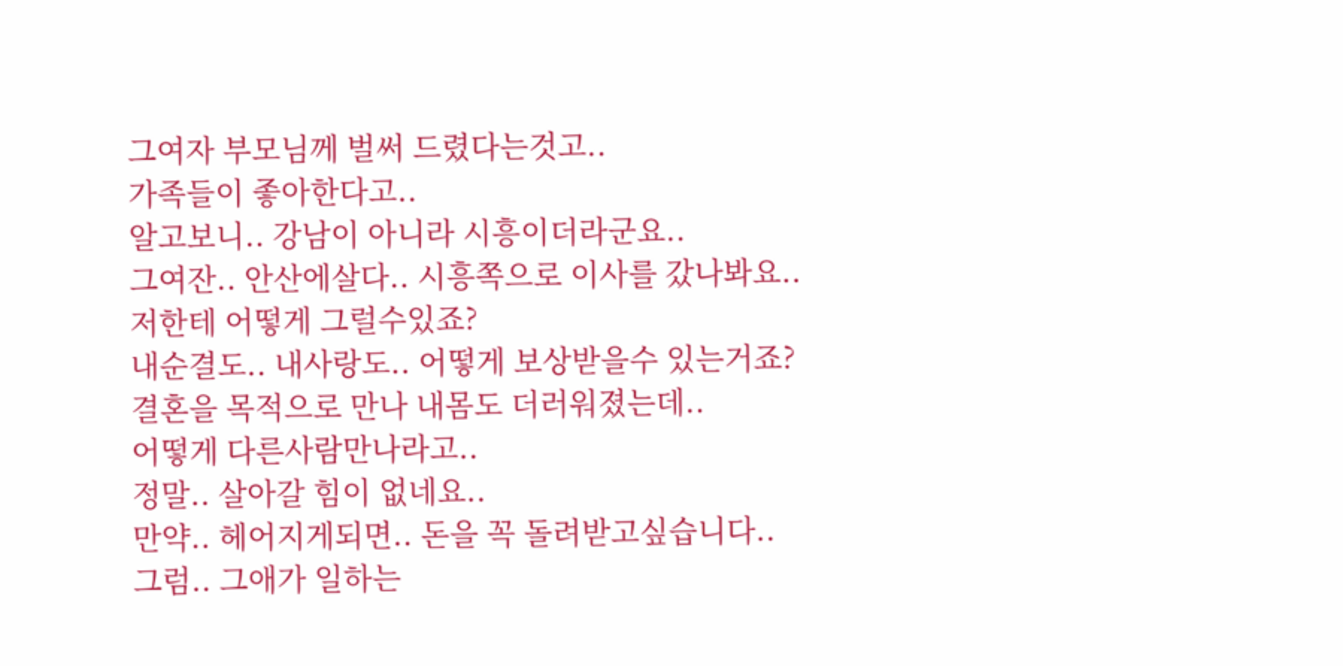그여자 부모님께 벌써 드렸다는것고..
가족들이 좋아한다고..
알고보니.. 강남이 아니라 시흥이더라군요..
그여잔.. 안산에살다.. 시흥쪽으로 이사를 갔나봐요..
저한테 어떻게 그럴수있죠?
내순결도.. 내사랑도.. 어떻게 보상받을수 있는거죠?
결혼을 목적으로 만나 내몸도 더러워졌는데..
어떻게 다른사람만나라고..
정말.. 살아갈 힘이 없네요..
만약.. 헤어지게되면.. 돈을 꼭 돌려받고싶습니다..
그럼.. 그애가 일하는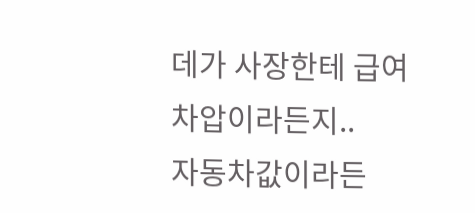데가 사장한테 급여 차압이라든지..
자동차값이라든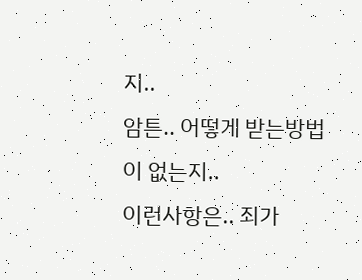지..
암튼.. 어떻게 받는방법이 없는지..
이런사항은.. 죄가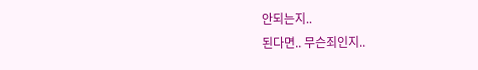안되는지..
된다면.. 무슨죄인지..